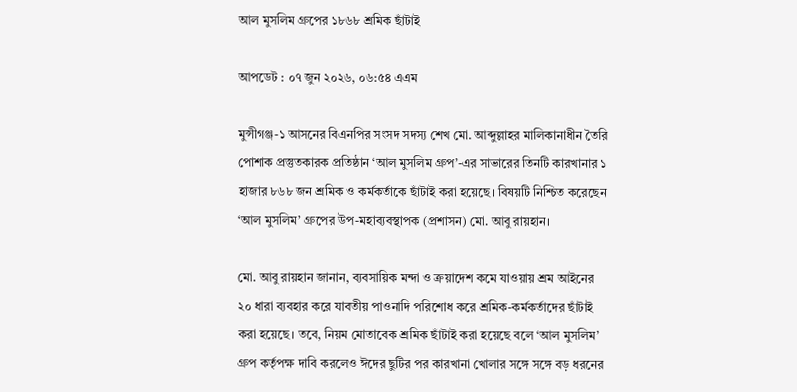আল মুসলিম গ্রুপের ১৮৬৮ শ্রমিক ছাঁটাই

আপডেট : ০৭ জুন ২০২৬, ০৬:৫৪ এএম

মুন্সীগঞ্জ-১ আসনের বিএনপির সংসদ সদস্য শেখ মো. আব্দুল্লাহর মালিকানাধীন তৈরি পোশাক প্রস্তুতকারক প্রতিষ্ঠান ‘আল মুসলিম গ্রুপ’-এর সাভারের তিনটি কারখানার ১ হাজার ৮৬৮ জন শ্রমিক ও কর্মকর্তাকে ছাঁটাই করা হয়েছে। বিষয়টি নিশ্চিত করেছেন ‘আল মুসলিম’ গ্রুপের উপ-মহাব্যবস্থাপক (প্রশাসন) মো. আবু রায়হান।

মো. আবু রায়হান জানান, ব্যবসায়িক মন্দা ও ক্রয়াদেশ কমে যাওয়ায় শ্রম আইনের ২০ ধারা ব্যবহার করে যাবতীয় পাওনাদি পরিশোধ করে শ্রমিক-কর্মকর্তাদের ছাঁটাই করা হয়েছে। তবে, নিয়ম মোতাবেক শ্রমিক ছাঁটাই করা হয়েছে বলে ‘আল মুসলিম’ গ্রুপ কর্তৃপক্ষ দাবি করলেও ঈদের ছুটির পর কারখানা খোলার সঙ্গে সঙ্গে বড় ধরনের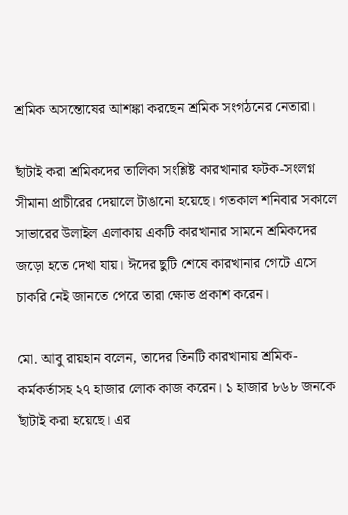শ্রমিক অসন্তোষের আশঙ্কা করছেন শ্রমিক সংগঠনের নেতারা।

ছাঁটাই করা শ্রমিকদের তালিকা সংশ্লিষ্ট কারখানার ফটক-সংলগ্ন সীমানা প্রাচীরের দেয়ালে টাঙানো হয়েছে। গতকাল শনিবার সকালে সাভারের উলাইল এলাকায় একটি কারখানার সামনে শ্রমিকদের জড়ো হতে দেখা যায়। ঈদের ছুটি শেষে কারখানার গেটে এসে চাকরি নেই জানতে পেরে তারা ক্ষোভ প্রকাশ করেন।

মো. আবু রায়হান বলেন, তাদের তিনটি কারখানায় শ্রমিক-কর্মকর্তাসহ ২৭ হাজার লোক কাজ করেন। ১ হাজার ৮৬৮ জনকে ছাঁটাই করা হয়েছে। এর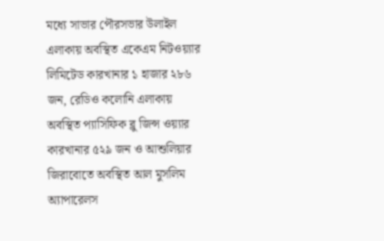মধ্যে সাভার পৌরসভার উলাইল এলাকায় অবস্থিত একেএম নিটওয়্যার লিমিটেড কারখানার ১ হাজার ২৮৬ জন, রেডিও কলোনি এলাকায় অবস্থিত প্যাসিফিক ব্লু জিন্স ওয়্যার কারখানার ৫২৯ জন ও আশুলিয়ার জিরাবোতে অবস্থিত আল মুসলিম অ্যাপারেলস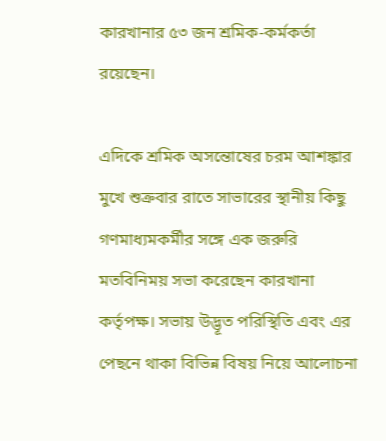কারখানার ৫৩ জন শ্রমিক-কর্মকর্তা রয়েছেন।

এদিকে শ্রমিক অসন্তোষের চরম আশঙ্কার মুখে শুক্রবার রাতে সাভারের স্থানীয় কিছু গণমাধ্যমকর্মীর সঙ্গে এক জরুরি মতবিনিময় সভা করেছেন কারখানা কর্তৃপক্ষ। সভায় উদ্ভূত পরিস্থিতি এবং এর পেছনে থাকা বিভিন্ন বিষয় নিয়ে আলোচনা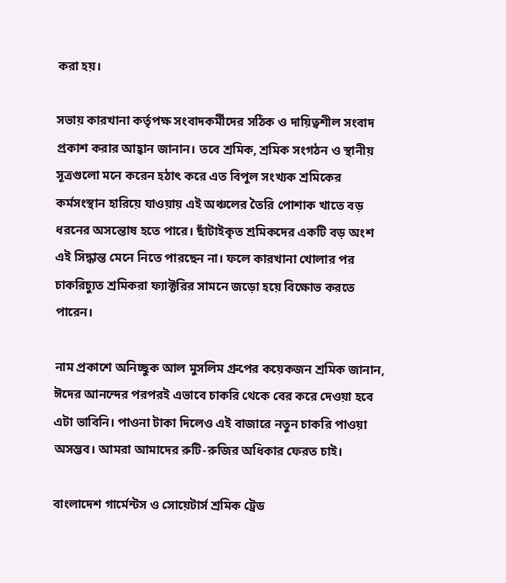করা হয়।

সভায় কারখানা কর্তৃপক্ষ সংবাদকর্মীদের সঠিক ও দায়িত্বশীল সংবাদ প্রকাশ করার আহ্বান জানান। তবে শ্রমিক, শ্রমিক সংগঠন ও স্থানীয় সূত্রগুলো মনে করেন হঠাৎ করে এত বিপুল সংখ্যক শ্রমিকের কর্মসংস্থান হারিয়ে যাওয়ায় এই অঞ্চলের তৈরি পোশাক খাতে বড় ধরনের অসন্তোষ হতে পারে। ছাঁটাইকৃত শ্রমিকদের একটি বড় অংশ এই সিদ্ধান্ত মেনে নিতে পারছেন না। ফলে কারখানা খোলার পর চাকরিচ্যুত শ্রমিকরা ফ্যাক্টরির সামনে জড়ো হয়ে বিক্ষোভ করতে পারেন।

নাম প্রকাশে অনিচ্ছুক আল মুসলিম গ্রুপের কয়েকজন শ্রমিক জানান, ঈদের আনন্দের পরপরই এভাবে চাকরি থেকে বের করে দেওয়া হবে এটা ভাবিনি। পাওনা টাকা দিলেও এই বাজারে নতুন চাকরি পাওয়া অসম্ভব। আমরা আমাদের রুটি-রুজির অধিকার ফেরত চাই।

বাংলাদেশ গার্মেন্টস ও সোয়েটার্স শ্রমিক ট্রেড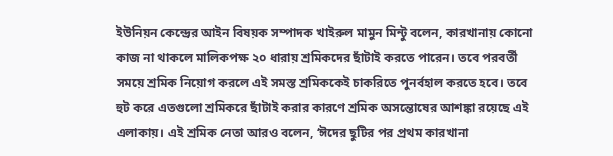ইউনিয়ন কেন্দ্রের আইন বিষয়ক সম্পাদক খাইরুল মামুন মিন্টু বলেন, কারখানায় কোনো কাজ না থাকলে মালিকপক্ষ ২০ ধারায় শ্রমিকদের ছাঁটাই করতে পারেন। তবে পরবর্তী সময়ে শ্রমিক নিয়োগ করলে এই সমস্ত শ্রমিককেই চাকরিতে পুনর্বহাল করতে হবে। তবে হুট করে এতগুলো শ্রমিকরে ছাঁটাই করার কারণে শ্রমিক অসন্তোষের আশঙ্কা রয়েছে এই এলাকায়। এই শ্রমিক নেতা আরও বলেন, ‘ঈদের ছুটির পর প্রথম কারখানা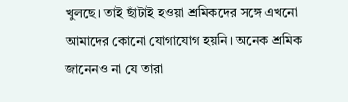খুলছে। তাই ছাঁটাই হওয়া শ্রমিকদের সঙ্গে এখনো আমাদের কোনো যোগাযোগ হয়নি। অনেক শ্রমিক জানেনও না যে তারা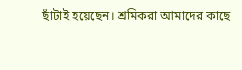ছাঁটাই হয়েছেন। শ্রমিকরা আমাদের কাছে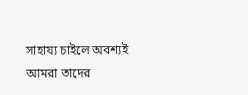সাহায্য চাইলে অবশ্যই আমরা তাদের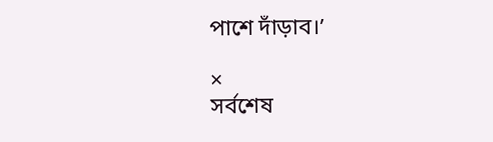পাশে দাঁড়াব।’

×
সর্বশেষ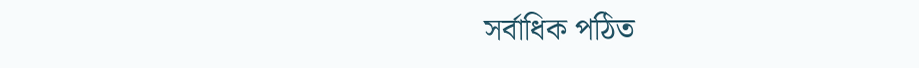সর্বাধিক পঠিত